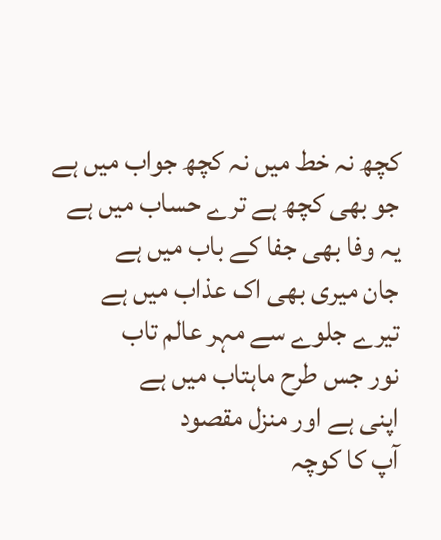کچھ نہ خط میں نہ کچھ جواب میں ہے
جو بھی کچھ ہے ترے حساب میں ہے
یہ وفا بھی جفا کے باب میں ہے
جان میری بھی اک عذاب میں ہے
تیرے جلوے سے مہر عالم تاب
نور جس طرح ماہتاب میں ہے
اپنی ہے اور منزل مقصود
آپ کا کوچہ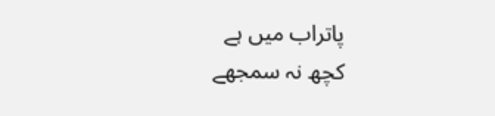پاتراب میں ہے
کچھ نہ سمجھے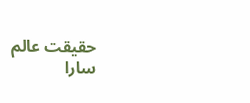حقیقت عالم
سارا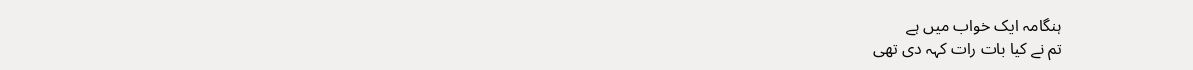ہنگامہ ایک خواب میں ہے
تم نے کیا بات رات کہہ دی تھی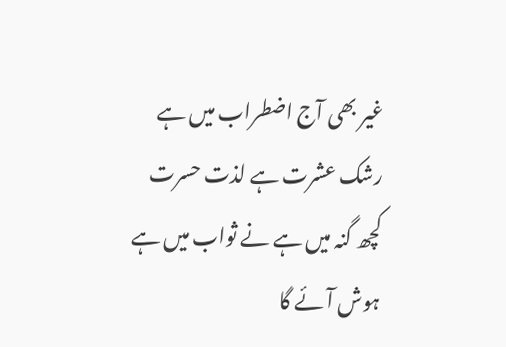غیر بھی آج اضطراب میں ہے
رشک عشرت ہے لذت حسرت
کچھ گنہ میں ہے نے ثواب میں ہے
ہوش آئے گا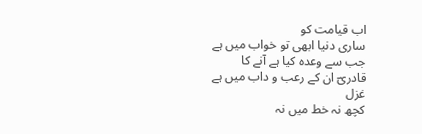اب قیامت کو
ساری دنیا ابھی تو خواب میں ہے
جب سے وعدہ کیا ہے آنے کا
قادریؔ ان کے رعب و داب میں ہے
غزل
کچھ نہ خط میں نہ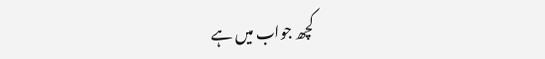کچھ جواب میں ہے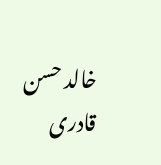خالد حسن قادری